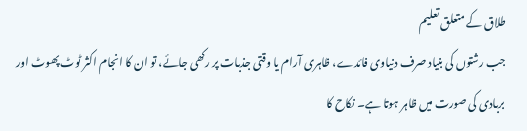طلاق کے متعلق تعلیم
جب رشتوں کی بنیاد صرف دنیاوی فائدے، ظاہری آرام یا وقتی جذبات پر رکھی جائے، تو ان کا انجام اکثر ٹوٹ پھوٹ اور بربادی کی صورت میں ظاہر ہوتا ہے۔ نکاح کا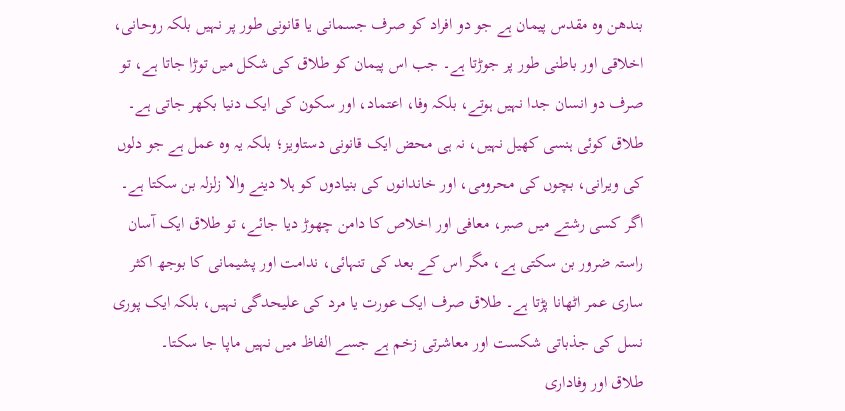بندھن وہ مقدس پیمان ہے جو دو افراد کو صرف جسمانی یا قانونی طور پر نہیں بلکہ روحانی، اخلاقی اور باطنی طور پر جوڑتا ہے۔ جب اس پیمان کو طلاق کی شکل میں توڑا جاتا ہے، تو صرف دو انسان جدا نہیں ہوتے، بلکہ وفا، اعتماد، اور سکون کی ایک دنیا بکھر جاتی ہے۔ طلاق کوئی ہنسی کھیل نہیں، نہ ہی محض ایک قانونی دستاویز؛ بلکہ یہ وہ عمل ہے جو دلوں کی ویرانی، بچوں کی محرومی، اور خاندانوں کی بنیادوں کو ہلا دینے والا زلزلہ بن سکتا ہے۔ اگر کسی رشتے میں صبر، معافی اور اخلاص کا دامن چھوڑ دیا جائے، تو طلاق ایک آسان راستہ ضرور بن سکتی ہے، مگر اس کے بعد کی تنہائی، ندامت اور پشیمانی کا بوجھ اکثر ساری عمر اٹھانا پڑتا ہے۔ طلاق صرف ایک عورت یا مرد کی علیحدگی نہیں، بلکہ ایک پوری نسل کی جذباتی شکست اور معاشرتی زخم ہے جسے الفاظ میں نہیں ماپا جا سکتا۔
طلاق اور وفاداری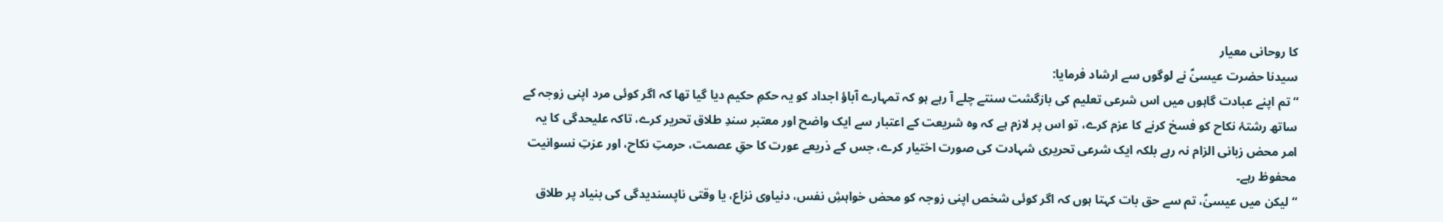کا روحانی معیار
سیدنا حضرت عیسیٰؑ نے لوگوں سے ارشاد فرمایا:
“تم اپنے عبادت گاہوں میں اس شرعی تعلیم کی بازگشت سنتے چلے آ رہے ہو کہ تمہارے آباؤ اجداد کو یہ حکمِ حکیم دیا گیا تھا کہ اگر کوئی مرد اپنی زوجہ کے ساتھ رشتۂ نکاح کو فسخ کرنے کا عزم کرے، تو اس پر لازم ہے کہ وہ شریعت کے اعتبار سے ایک واضح اور معتبر سندِ طلاق تحریر کرے، تاکہ علیحدگی کا یہ امر محض زبانی الزام نہ رہے بلکہ ایک شرعی تحریری شہادت کی صورت اختیار کرے، جس کے ذریعے عورت کا حقِ عصمت، حرمتِ نکاح، اور عزتِ نسوانیت محفوظ رہے۔
“لیکن میں عیسیٰؑ، تم سے حق بات کہتا ہوں کہ اگر کوئی شخص اپنی زوجہ کو محض خواہشِ نفس، دنیاوی نزاع، یا وقتی ناپسندیدگی کی بنیاد پر طلاق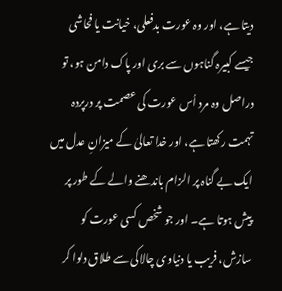دیتا ہے، اور وہ عورت بدفعلی، خیانت یا فحاشی جیسے کبیرہ گناہوں سے بری اور پاک دامن ہو، تو دراصل وہ مرد اُس عورت کی عصمت پر درپردہ تہمت رکھتا ہے، اور خدا تعالیٰ کے میزانِ عدل میں ایک بے گناہ پر الزام باندھنے والے کے طور پر پیش ہوتا ہے۔ اور جو شخص کسی عورت کو سازش، فریب یا دنیاوی چالاکی سے طلاق دلوا کر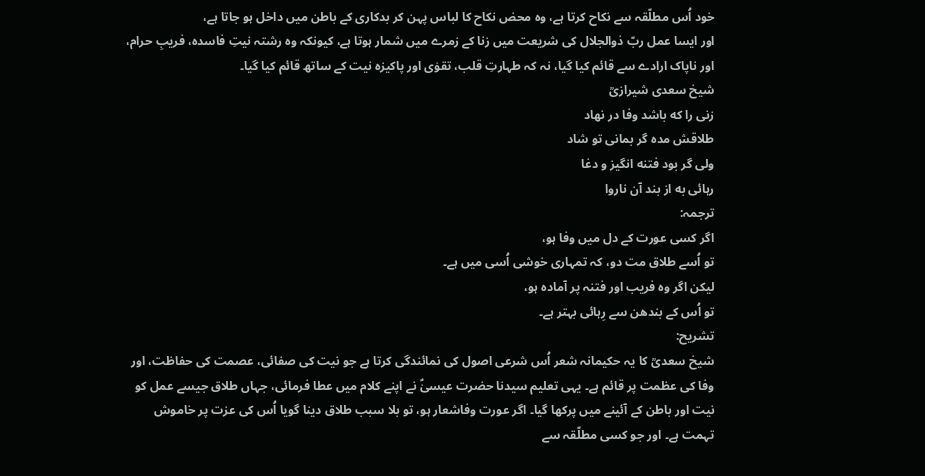خود اُس مطلّقہ سے نکاح کرتا ہے، وہ محض نکاح کا لباس پہن کر بدکاری کے باطن میں داخل ہو جاتا ہے،
اور ایسا عمل ربّ ذوالجلال کی شریعت میں زنا کے زمرے میں شمار ہوتا ہے، کیونکہ وہ رشتہ نیتِ فاسدہ، فریبِ حرام، اور ناپاک ارادے سے قائم کیا گیا، نہ کہ طہارتِ قلب، تقوٰی اور پاکیزہ نیت کے ساتھ قائم کیا گیا۔
شیخ سعدی شیرازیؒ
زنی را که باشد وفا در نهاد
طلاقش مده گر بمانی تو شاد
ولی گر بود فتنه انگیز و دغا
رہائی به از بند آن ناروا
ترجمہ:
اگر کسی عورت کے دل میں وفا ہو،
تو اُسے طلاق مت دو، کہ تمہاری خوشی اُسی میں ہے۔
لیکن اگر وہ فریب اور فتنہ پر آمادہ ہو،
تو اُس کے بندھن سے رِہائی بہتر ہے۔
تشریح:
شیخ سعدیؒ کا یہ حکیمانہ شعر اُس شرعی اصول کی نمائندگی کرتا ہے جو نیت کی صفائی، عصمت کی حفاظت، اور وفا کی عظمت پر قائم ہے۔ یہی تعلیم سیدنا حضرت عیسیٰؑ نے اپنے کلام میں عطا فرمائی، جہاں طلاق جیسے عمل کو نیت اور باطن کے آئینے میں پرکھا گیا۔ اگر عورت وفاشعار ہو، تو بلا سبب طلاق دینا گویا اُس کی عزت پر خاموش تہمت ہے۔ اور جو کسی مطلّقہ سے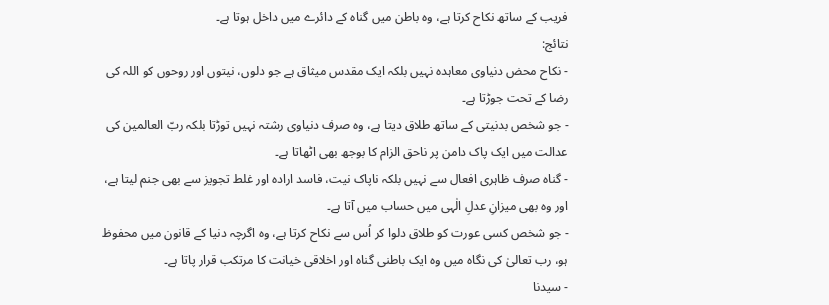فریب کے ساتھ نکاح کرتا ہے، وہ باطن میں گناہ کے دائرے میں داخل ہوتا ہے۔
نتائج:
- نکاح محض دنیاوی معاہدہ نہیں بلکہ ایک مقدس میثاق ہے جو دلوں، نیتوں اور روحوں کو اللہ کی رضا کے تحت جوڑتا ہے۔
- جو شخص بدنیتی کے ساتھ طلاق دیتا ہے، وہ صرف دنیاوی رشتہ نہیں توڑتا بلکہ ربّ العالمین کی عدالت میں ایک پاک دامن پر ناحق الزام کا بوجھ بھی اٹھاتا ہے۔
- گناہ صرف ظاہری افعال سے نہیں بلکہ ناپاک نیت، فاسد ارادہ اور غلط تجویز سے بھی جنم لیتا ہے، اور وہ بھی میزانِ عدلِ الٰہی میں حساب میں آتا ہے۔
- جو شخص کسی عورت کو طلاق دلوا کر اُس سے نکاح کرتا ہے، وہ اگرچہ دنیا کے قانون میں محفوظ ہو، رب تعالیٰ کی نگاہ میں وہ ایک باطنی گناہ اور اخلاقی خیانت کا مرتکب قرار پاتا ہے۔
- سیدنا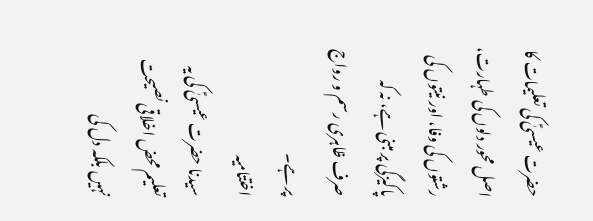حضرت عیسیٰؑ کی تعلیمات کا اصل محور دلوں کی طہارت، رشتوں کی وفا، اور نیتوں کی پاکیزگی پر مبنی ہے، نہ کہ صرف ظاہری رسم و رواج پر ہے۔
اختتامیہ
سیدنا حضرت عیسیٰؑ کی یہ تعلیم محض اخلاقی نصیحت نہیں بلکہ دل کی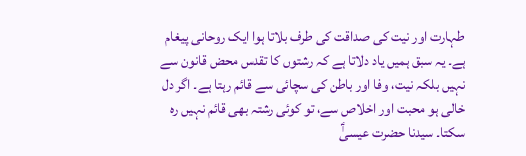طہارت اور نیت کی صداقت کی طرف بلاتا ہوا ایک روحانی پیغام ہے۔ یہ سبق ہمیں یاد دلاتا ہے کہ رشتوں کا تقدس محض قانون سے نہیں بلکہ نیت، وفا اور باطن کی سچائی سے قائم رہتا ہے۔ اگر دل خالی ہو محبت اور اخلاص سے، تو کوئی رشتہ بھی قائم نہیں رہ سکتا۔ سیدنا حضرت عیسیٰؑ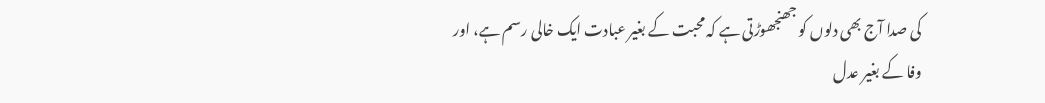کی صدا آج بھی دلوں کو جھنجھوڑتی ہے کہ محبت کے بغیر عبادت ایک خالی رسم ہے، اور وفا کے بغیر عدل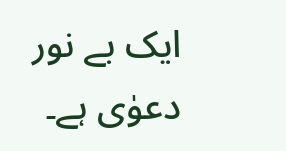ایک بے نور دعوٰی ہے۔